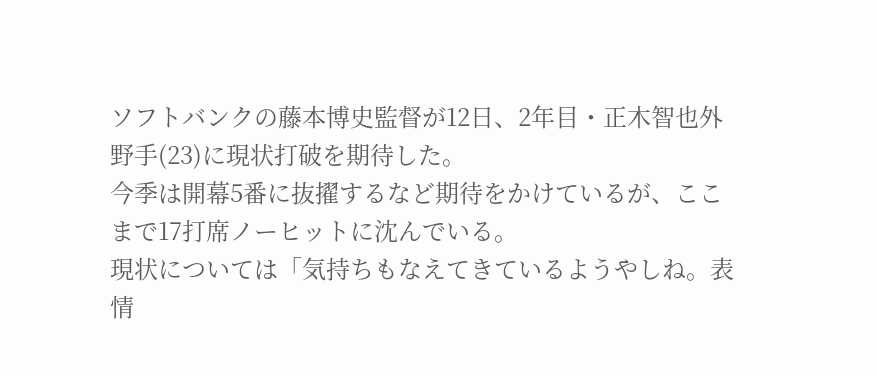ソフトバンクの藤本博史監督が12日、2年目・正木智也外野手(23)に現状打破を期待した。
今季は開幕5番に抜擢するなど期待をかけているが、ここまで17打席ノーヒットに沈んでいる。
現状については「気持ちもなえてきているようやしね。表情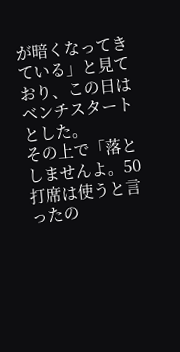が暗くなってきている」と見ており、この日はベンチスタートとした。
その上で「落としませんよ。50打席は使うと言ったの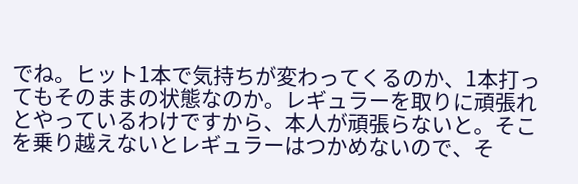でね。ヒット1本で気持ちが変わってくるのか、1本打ってもそのままの状態なのか。レギュラーを取りに頑張れとやっているわけですから、本人が頑張らないと。そこを乗り越えないとレギュラーはつかめないので、そ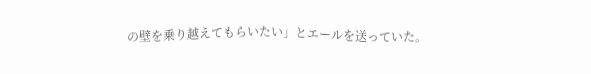の壁を乗り越えてもらいたい」とエールを送っていた。